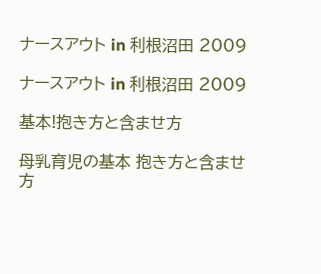ナースアウト in 利根沼田 2009

ナースアウト in 利根沼田 2009

基本!抱き方と含ませ方

母乳育児の基本 抱き方と含ませ方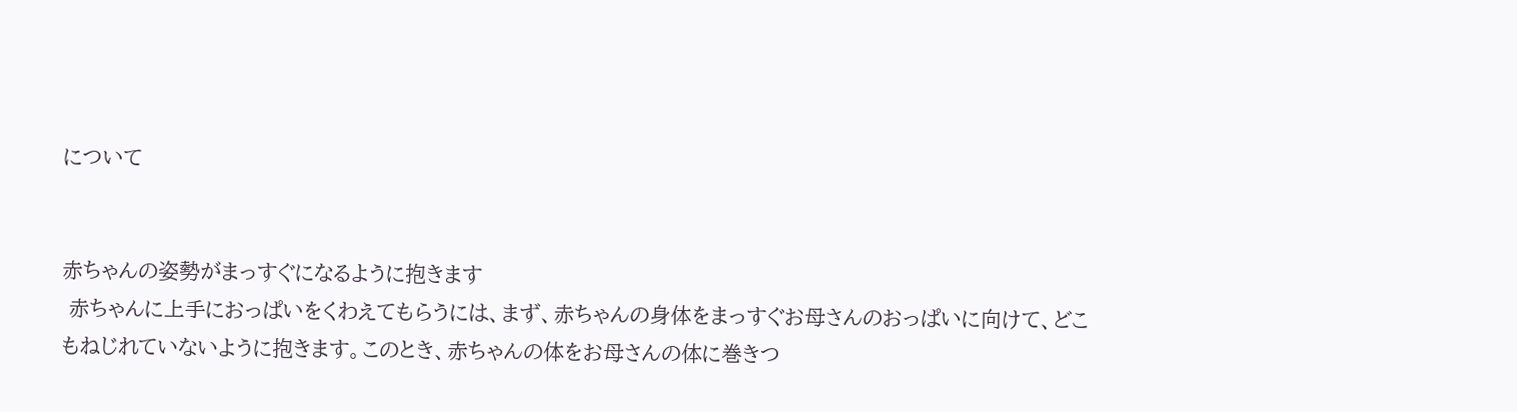について


赤ちゃんの姿勢がまっすぐになるように抱きます
 赤ちゃんに上手におっぱいをくわえてもらうには、まず、赤ちゃんの身体をまっすぐお母さんのおっぱいに向けて、どこもねじれていないように抱きます。このとき、赤ちゃんの体をお母さんの体に巻きつ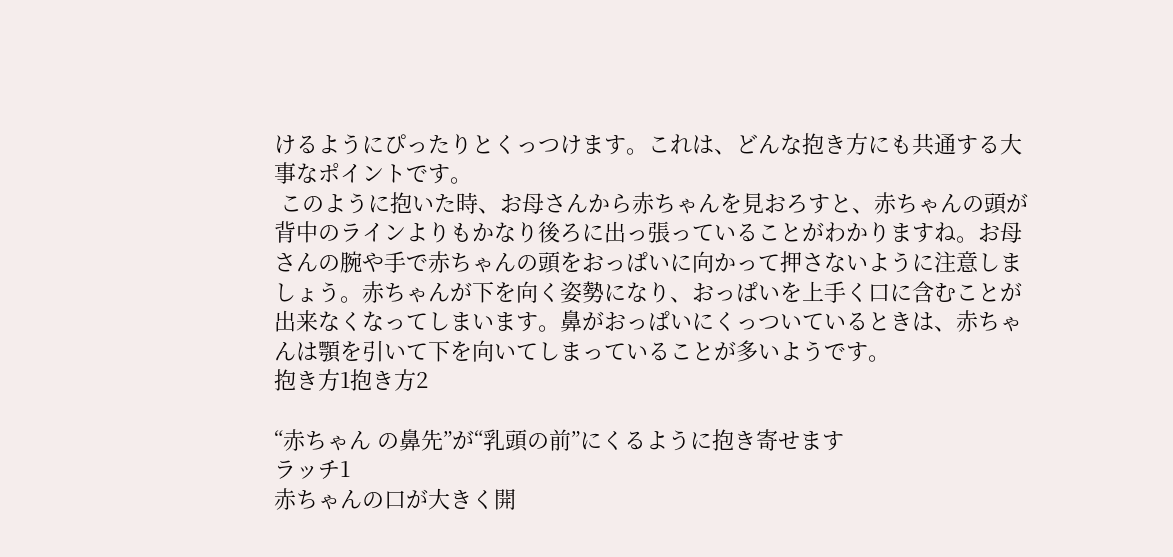けるようにぴったりとくっつけます。これは、どんな抱き方にも共通する大事なポイントです。
 このように抱いた時、お母さんから赤ちゃんを見おろすと、赤ちゃんの頭が背中のラインよりもかなり後ろに出っ張っていることがわかりますね。お母さんの腕や手で赤ちゃんの頭をおっぱいに向かって押さないように注意しましょう。赤ちゃんが下を向く姿勢になり、おっぱいを上手く口に含むことが出来なくなってしまいます。鼻がおっぱいにくっついているときは、赤ちゃんは顎を引いて下を向いてしまっていることが多いようです。
抱き方1抱き方2

“赤ちゃん の鼻先”が“乳頭の前”にくるように抱き寄せます
ラッチ1
赤ちゃんの口が大きく開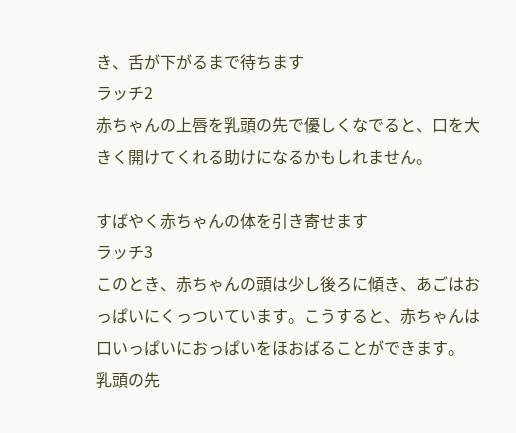き、舌が下がるまで待ちます
ラッチ2
赤ちゃんの上唇を乳頭の先で優しくなでると、口を大きく開けてくれる助けになるかもしれません。

すばやく赤ちゃんの体を引き寄せます
ラッチ3
このとき、赤ちゃんの頭は少し後ろに傾き、あごはおっぱいにくっついています。こうすると、赤ちゃんは口いっぱいにおっぱいをほおばることができます。
乳頭の先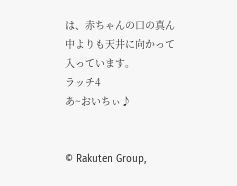は、赤ちゃんの口の真ん中よりも天井に向かって入っています。
ラッチ4
あ~おいちぃ♪


© Rakuten Group,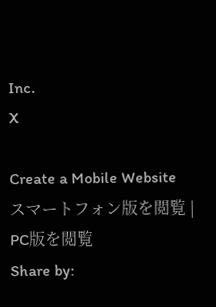Inc.
X

Create a Mobile Website
スマートフォン版を閲覧 | PC版を閲覧
Share by: